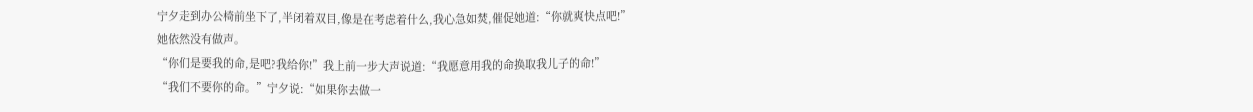宁夕走到办公椅前坐下了,半闭着双目,像是在考虑着什么,我心急如焚,催促她道:“你就爽快点吧!”
她依然没有做声。
“你们是要我的命,是吧?我给你!”我上前一步大声说道:“我愿意用我的命换取我儿子的命!”
“我们不要你的命。”宁夕说:“如果你去做一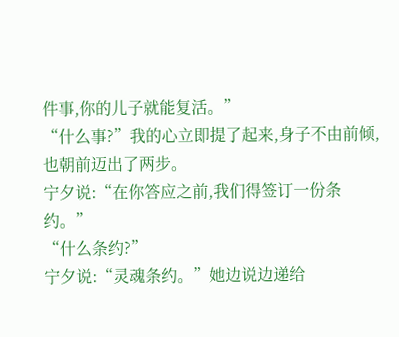件事,你的儿子就能复活。”
“什么事?”我的心立即提了起来,身子不由前倾,也朝前迈出了两步。
宁夕说:“在你答应之前,我们得签订一份条约。”
“什么条约?”
宁夕说:“灵魂条约。”她边说边递给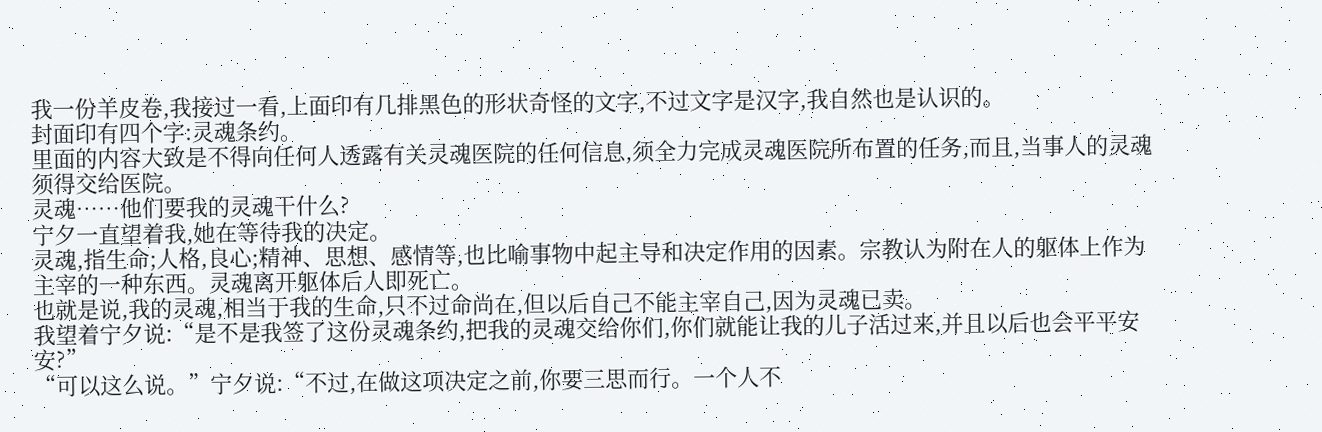我一份羊皮卷,我接过一看,上面印有几排黑色的形状奇怪的文字,不过文字是汉字,我自然也是认识的。
封面印有四个字:灵魂条约。
里面的内容大致是不得向任何人透露有关灵魂医院的任何信息,须全力完成灵魂医院所布置的任务,而且,当事人的灵魂须得交给医院。
灵魂……他们要我的灵魂干什么?
宁夕一直望着我,她在等待我的决定。
灵魂,指生命;人格,良心;精神、思想、感情等,也比喻事物中起主导和决定作用的因素。宗教认为附在人的躯体上作为主宰的一种东西。灵魂离开躯体后人即死亡。
也就是说,我的灵魂,相当于我的生命,只不过命尚在,但以后自己不能主宰自己,因为灵魂已卖。
我望着宁夕说:“是不是我签了这份灵魂条约,把我的灵魂交给你们,你们就能让我的儿子活过来,并且以后也会平平安安?”
“可以这么说。”宁夕说:“不过,在做这项决定之前,你要三思而行。一个人不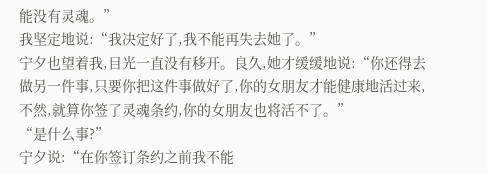能没有灵魂。”
我坚定地说:“我决定好了,我不能再失去她了。”
宁夕也望着我,目光一直没有移开。良久,她才缓缓地说:“你还得去做另一件事,只要你把这件事做好了,你的女朋友才能健康地活过来,不然,就算你签了灵魂条约,你的女朋友也将活不了。”
“是什么事?”
宁夕说:“在你签订条约之前我不能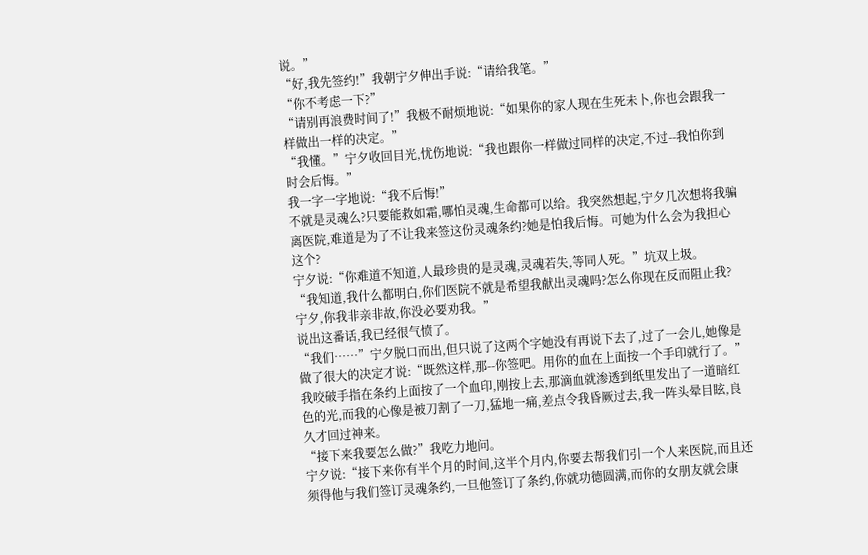说。”
“好,我先签约!”我朝宁夕伸出手说:“请给我笔。”
“你不考虑一下?”
“请别再浪费时间了!”我极不耐烦地说:“如果你的家人现在生死未卜,你也会跟我一样做出一样的决定。”
“我懂。”宁夕收回目光,忧伤地说:“我也跟你一样做过同样的决定,不过--我怕你到时会后悔。”
我一字一字地说:“我不后悔!”
不就是灵魂么?只要能救如霜,哪怕灵魂,生命都可以给。我突然想起,宁夕几次想将我骗离医院,难道是为了不让我来签这份灵魂条约?她是怕我后悔。可她为什么会为我担心这个?
宁夕说:“你难道不知道,人最珍贵的是灵魂,灵魂若失,等同人死。”坑双上圾。
“我知道,我什么都明白,你们医院不就是希望我献出灵魂吗?怎么你现在反而阻止我?宁夕,你我非亲非故,你没必要劝我。”
说出这番话,我已经很气愤了。
“我们……”宁夕脱口而出,但只说了这两个字她没有再说下去了,过了一会儿,她像是做了很大的决定才说:“既然这样,那--你签吧。用你的血在上面按一个手印就行了。”
我咬破手指在条约上面按了一个血印,刚按上去,那滴血就渗透到纸里发出了一道暗红色的光,而我的心像是被刀割了一刀,猛地一痛,差点令我昏厥过去,我一阵头晕目眩,良久才回过神来。
“接下来我要怎么做?”我吃力地问。
宁夕说:“接下来你有半个月的时间,这半个月内,你要去帮我们引一个人来医院,而且还须得他与我们签订灵魂条约,一旦他签订了条约,你就功德圆满,而你的女朋友就会康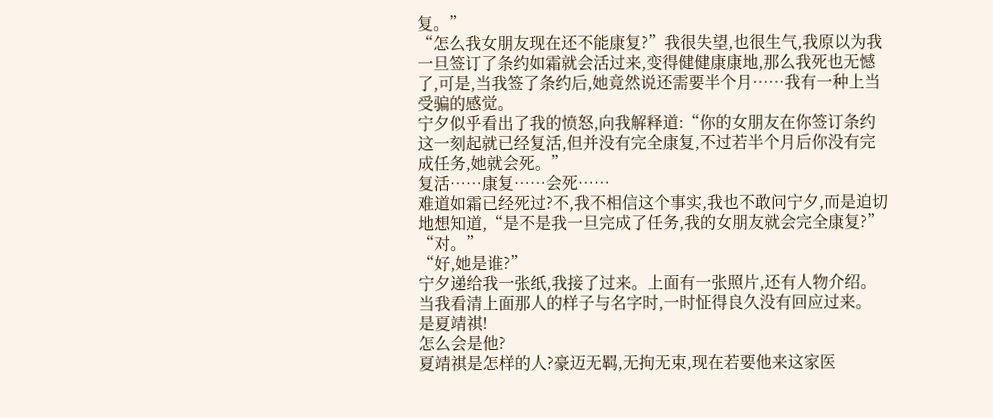复。”
“怎么我女朋友现在还不能康复?”我很失望,也很生气,我原以为我一旦签订了条约如霜就会活过来,变得健健康康地,那么我死也无憾了,可是,当我签了条约后,她竟然说还需要半个月……我有一种上当受骗的感觉。
宁夕似乎看出了我的愤怒,向我解释道:“你的女朋友在你签订条约这一刻起就已经复活,但并没有完全康复,不过若半个月后你没有完成任务,她就会死。”
复活……康复……会死……
难道如霜已经死过?不,我不相信这个事实,我也不敢问宁夕,而是迫切地想知道,“是不是我一旦完成了任务,我的女朋友就会完全康复?”
“对。”
“好,她是谁?”
宁夕递给我一张纸,我接了过来。上面有一张照片,还有人物介绍。当我看清上面那人的样子与名字时,一时怔得良久没有回应过来。
是夏靖祺!
怎么会是他?
夏靖祺是怎样的人?豪迈无羁,无拘无束,现在若要他来这家医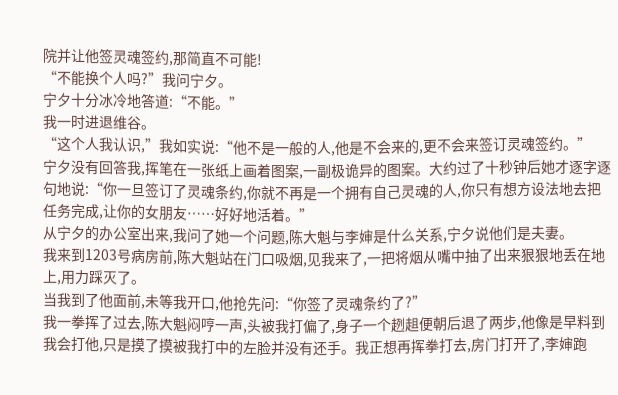院并让他签灵魂签约,那简直不可能!
“不能换个人吗?”我问宁夕。
宁夕十分冰冷地答道:“不能。”
我一时进退维谷。
“这个人我认识,”我如实说:“他不是一般的人,他是不会来的,更不会来签订灵魂签约。”
宁夕没有回答我,挥笔在一张纸上画着图案,一副极诡异的图案。大约过了十秒钟后她才逐字逐句地说:“你一旦签订了灵魂条约,你就不再是一个拥有自己灵魂的人,你只有想方设法地去把任务完成,让你的女朋友……好好地活着。”
从宁夕的办公室出来,我问了她一个问题,陈大魁与李婶是什么关系,宁夕说他们是夫妻。
我来到1203号病房前,陈大魁站在门口吸烟,见我来了,一把将烟从嘴中抽了出来狠狠地丢在地上,用力踩灭了。
当我到了他面前,未等我开口,他抢先问:“你签了灵魂条约了?”
我一拳挥了过去,陈大魁闷哼一声,头被我打偏了,身子一个趔趄便朝后退了两步,他像是早料到我会打他,只是摸了摸被我打中的左脸并没有还手。我正想再挥拳打去,房门打开了,李婶跑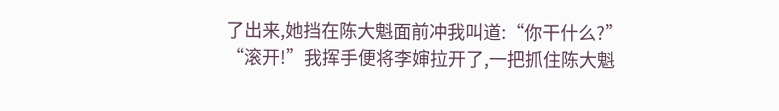了出来,她挡在陈大魁面前冲我叫道:“你干什么?”
“滚开!”我挥手便将李婶拉开了,一把抓住陈大魁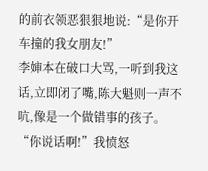的前衣领恶狠狠地说:“是你开车撞的我女朋友!”
李婶本在破口大骂,一听到我这话,立即闭了嘴,陈大魁则一声不吭,像是一个做错事的孩子。
“你说话啊!”我愤怒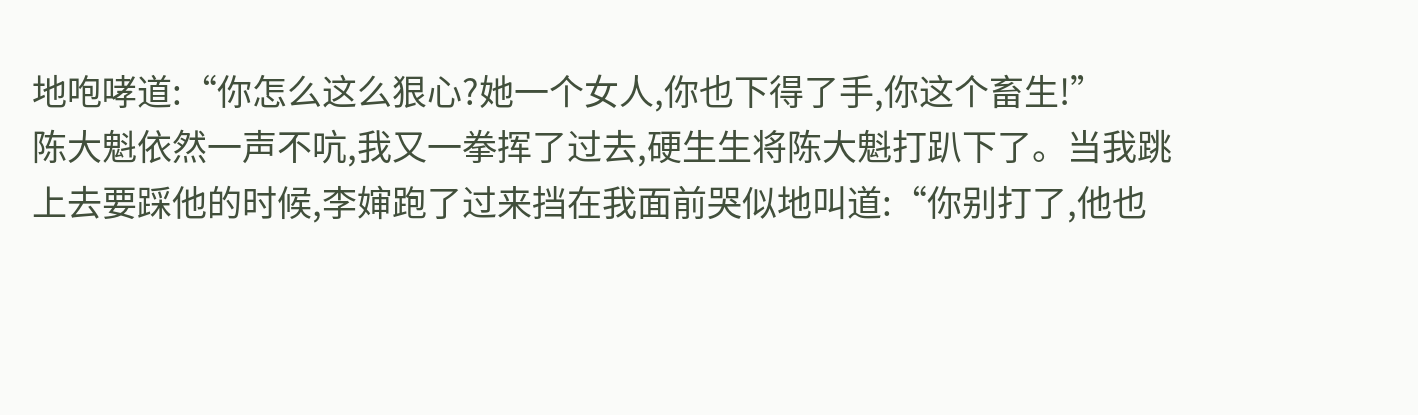地咆哮道:“你怎么这么狠心?她一个女人,你也下得了手,你这个畜生!”
陈大魁依然一声不吭,我又一拳挥了过去,硬生生将陈大魁打趴下了。当我跳上去要踩他的时候,李婶跑了过来挡在我面前哭似地叫道:“你别打了,他也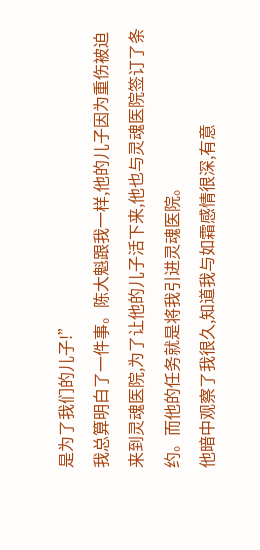是为了我们的儿子!”
我总算明白了一件事。陈大魁跟我一样,他的儿子因为重伤被迫来到灵魂医院,为了让他的儿子活下来,他也与灵魂医院签订了条约。而他的任务就是将我引进灵魂医院。
他暗中观察了我很久,知道我与如霜感情很深,有意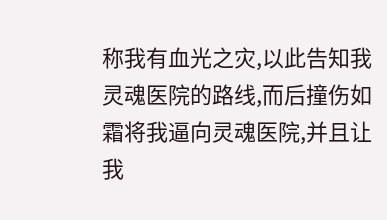称我有血光之灾,以此告知我灵魂医院的路线,而后撞伤如霜将我逼向灵魂医院,并且让我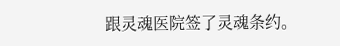跟灵魂医院签了灵魂条约。